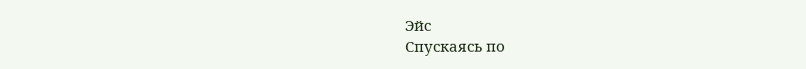Эйс
Спускаясь по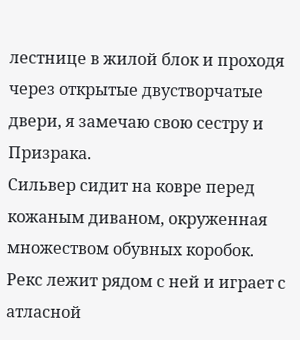лестнице в жилой блок и проходя через открытые двустворчатые двери, я замечаю свою сестру и Призрака.
Сильвер сидит на ковре перед кожаным диваном, окруженная множеством обувных коробок. Рекс лежит рядом с ней и играет с атласной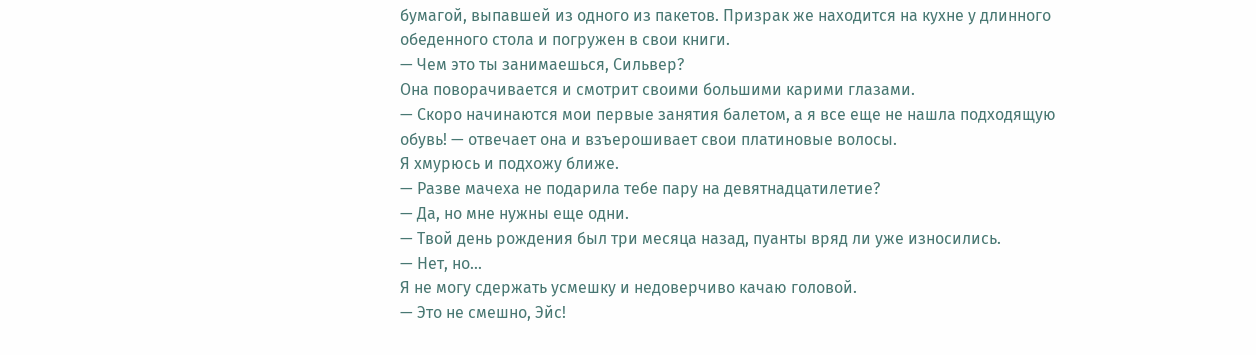бумагой, выпавшей из одного из пакетов. Призрак же находится на кухне у длинного обеденного стола и погружен в свои книги.
— Чем это ты занимаешься, Сильвер?
Она поворачивается и смотрит своими большими карими глазами.
— Скоро начинаются мои первые занятия балетом, а я все еще не нашла подходящую обувь! — отвечает она и взъерошивает свои платиновые волосы.
Я хмурюсь и подхожу ближе.
— Разве мачеха не подарила тебе пару на девятнадцатилетие?
— Да, но мне нужны еще одни.
— Твой день рождения был три месяца назад, пуанты вряд ли уже износились.
— Нет, но...
Я не могу сдержать усмешку и недоверчиво качаю головой.
— Это не смешно, Эйс!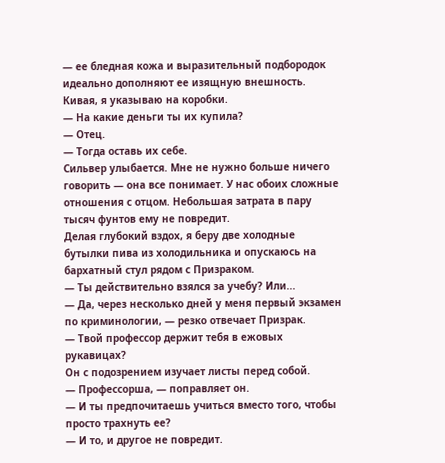— ее бледная кожа и выразительный подбородок идеально дополняют ее изящную внешность.
Кивая, я указываю на коробки.
— На какие деньги ты их купила?
— Отец.
— Тогда оставь их себе.
Сильвер улыбается. Мне не нужно больше ничего говорить — она все понимает. У нас обоих сложные отношения с отцом. Небольшая затрата в пару тысяч фунтов ему не повредит.
Делая глубокий вздох, я беру две холодные бутылки пива из холодильника и опускаюсь на бархатный стул рядом с Призраком.
— Ты действительно взялся за учебу? Или...
— Да, через несколько дней у меня первый экзамен по криминологии, — резко отвечает Призрак.
— Твой профессор держит тебя в ежовых рукавицах?
Он с подозрением изучает листы перед собой.
— Профессорша, — поправляет он.
— И ты предпочитаешь учиться вместо того, чтобы просто трахнуть ее?
— И то, и другое не повредит.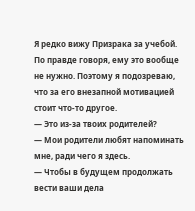Я редко вижу Призрака за учебой. По правде говоря, ему это вообще не нужно. Поэтому я подозреваю, что за его внезапной мотивацией стоит что-то другое.
— Это из-за твоих родителей?
— Мои родители любят напоминать мне, ради чего я здесь.
— Чтобы в будущем продолжать вести ваши дела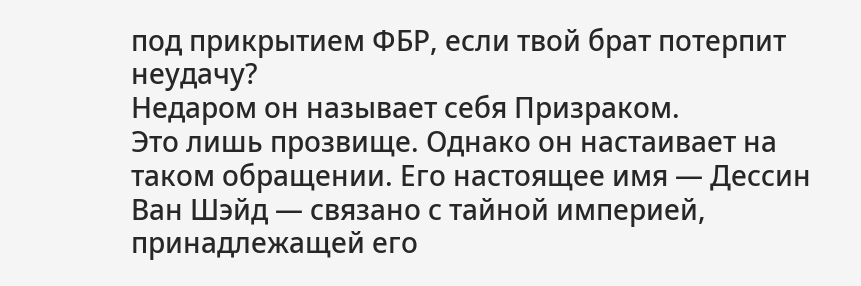под прикрытием ФБР, если твой брат потерпит неудачу?
Недаром он называет себя Призраком.
Это лишь прозвище. Однако он настаивает на таком обращении. Его настоящее имя — Дессин Ван Шэйд — связано с тайной империей, принадлежащей его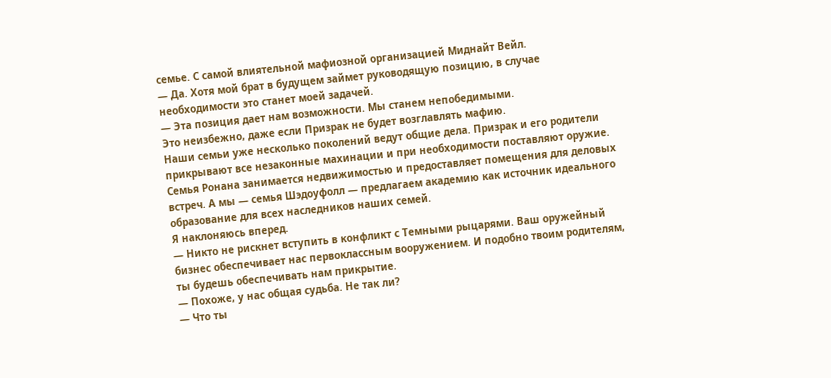семье. С самой влиятельной мафиозной организацией Миднайт Вейл.
— Да. Хотя мой брат в будущем займет руководящую позицию, в случае необходимости это станет моей задачей.
— Эта позиция дает нам возможности. Мы станем непобедимыми.
Это неизбежно, даже если Призрак не будет возглавлять мафию.
Наши семьи уже несколько поколений ведут общие дела. Призрак и его родители прикрывают все незаконные махинации и при необходимости поставляют оружие. Семья Ронана занимается недвижимостью и предоставляет помещения для деловых встреч. А мы — семья Шэдоуфолл — предлагаем академию как источник идеального образование для всех наследников наших семей.
Я наклоняюсь вперед.
— Никто не рискнет вступить в конфликт с Темными рыцарями. Ваш оружейный бизнес обеспечивает нас первоклассным вооружением. И подобно твоим родителям, ты будешь обеспечивать нам прикрытие.
— Похоже, у нас общая судьба. Не так ли?
— Что ты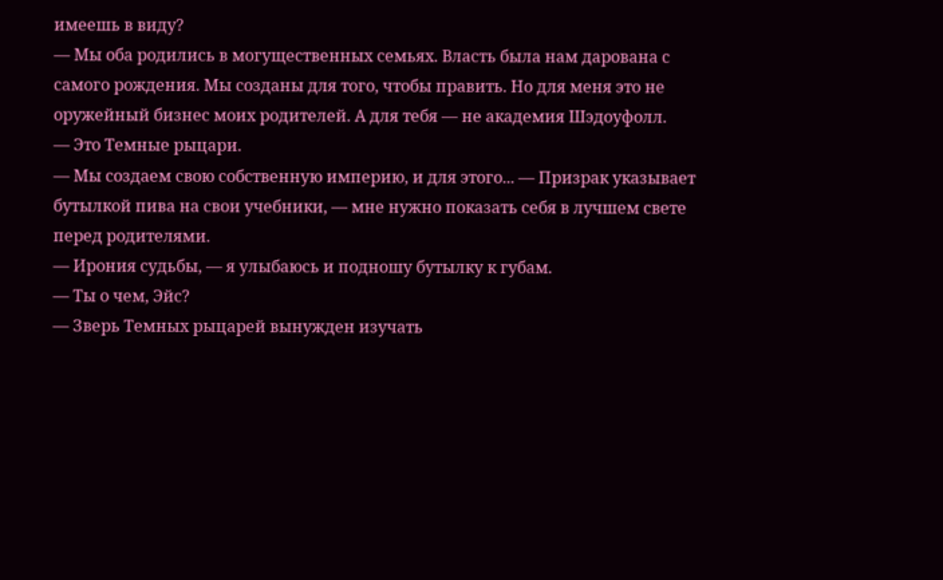имеешь в виду?
— Мы оба родились в могущественных семьях. Власть была нам дарована с самого рождения. Мы созданы для того, чтобы править. Но для меня это не оружейный бизнес моих родителей. А для тебя — не академия Шэдоуфолл.
— Это Темные рыцари.
— Мы создаем свою собственную империю, и для этого... — Призрак указывает бутылкой пива на свои учебники, — мне нужно показать себя в лучшем свете перед родителями.
— Ирония судьбы, — я улыбаюсь и подношу бутылку к губам.
— Ты о чем, Эйс?
— Зверь Темных рыцарей вынужден изучать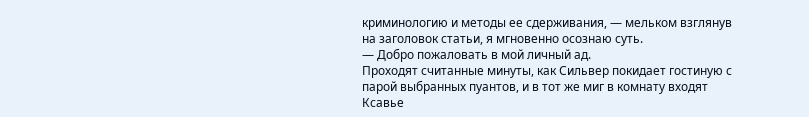криминологию и методы ее сдерживания, — мельком взглянув на заголовок статьи, я мгновенно осознаю суть.
— Добро пожаловать в мой личный ад.
Проходят считанные минуты, как Сильвер покидает гостиную с парой выбранных пуантов, и в тот же миг в комнату входят Ксавье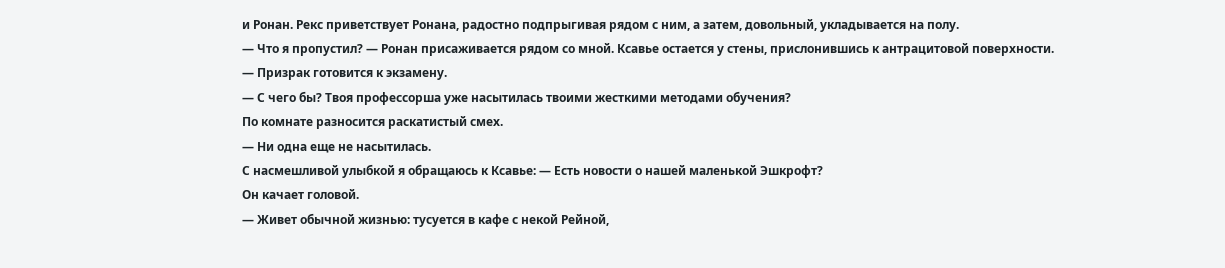и Ронан. Рекс приветствует Ронана, радостно подпрыгивая рядом с ним, а затем, довольный, укладывается на полу.
— Что я пропустил? — Ронан присаживается рядом со мной. Ксавье остается у стены, прислонившись к антрацитовой поверхности.
— Призрак готовится к экзамену.
— С чего бы? Твоя профессорша уже насытилась твоими жесткими методами обучения?
По комнате разносится раскатистый смех.
— Ни одна еще не насытилась.
С насмешливой улыбкой я обращаюсь к Ксавье: — Есть новости о нашей маленькой Эшкрофт?
Он качает головой.
— Живет обычной жизнью: тусуется в кафе с некой Рейной,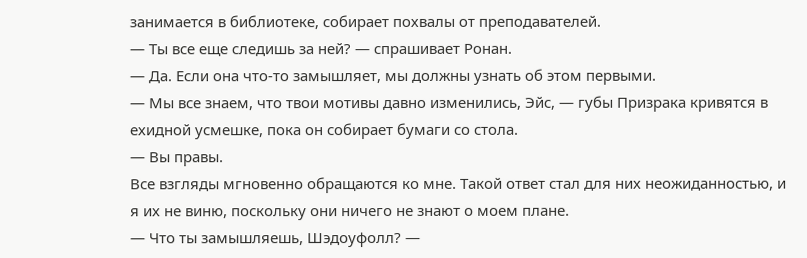занимается в библиотеке, собирает похвалы от преподавателей.
— Ты все еще следишь за ней? — спрашивает Ронан.
— Да. Если она что-то замышляет, мы должны узнать об этом первыми.
— Мы все знаем, что твои мотивы давно изменились, Эйс, — губы Призрака кривятся в ехидной усмешке, пока он собирает бумаги со стола.
— Вы правы.
Все взгляды мгновенно обращаются ко мне. Такой ответ стал для них неожиданностью, и я их не виню, поскольку они ничего не знают о моем плане.
— Что ты замышляешь, Шэдоуфолл? —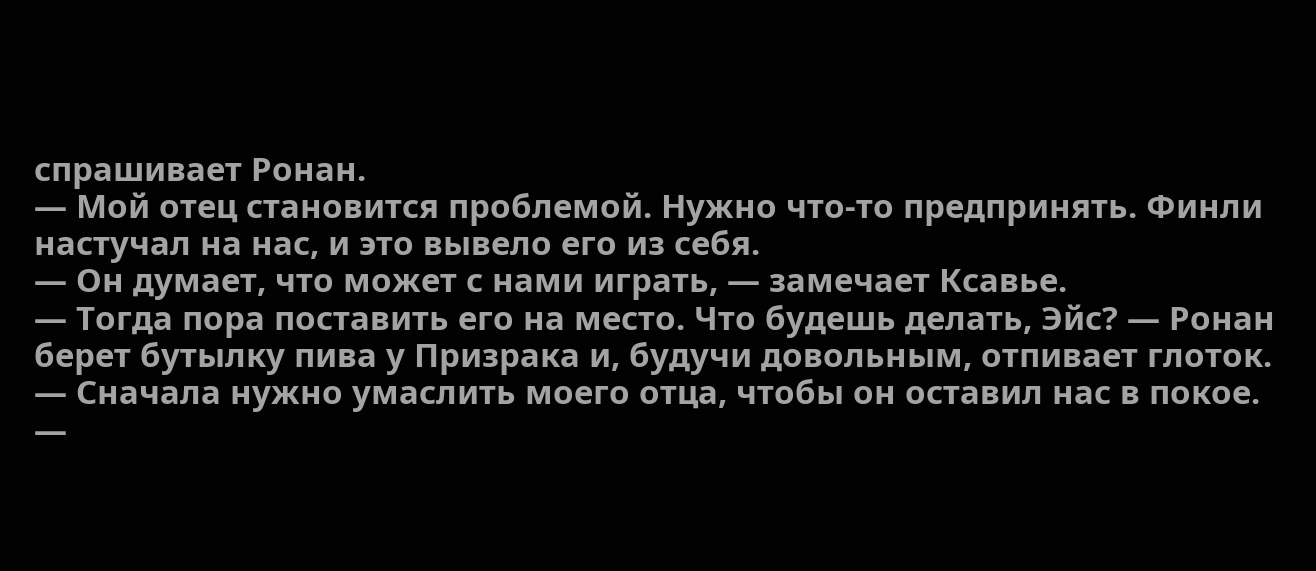спрашивает Ронан.
— Мой отец становится проблемой. Нужно что-то предпринять. Финли настучал на нас, и это вывело его из себя.
— Он думает, что может с нами играть, — замечает Ксавье.
— Тогда пора поставить его на место. Что будешь делать, Эйс? — Ронан берет бутылку пива у Призрака и, будучи довольным, отпивает глоток.
— Сначала нужно умаслить моего отца, чтобы он оставил нас в покое.
—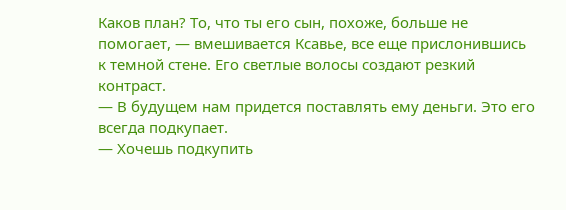Каков план? То, что ты его сын, похоже, больше не помогает, — вмешивается Ксавье, все еще прислонившись к темной стене. Его светлые волосы создают резкий контраст.
— В будущем нам придется поставлять ему деньги. Это его всегда подкупает.
— Хочешь подкупить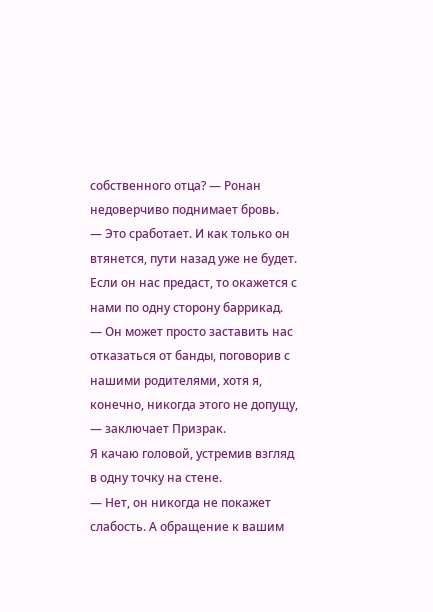собственного отца? — Ронан недоверчиво поднимает бровь.
— Это сработает. И как только он втянется, пути назад уже не будет. Если он нас предаст, то окажется с нами по одну сторону баррикад.
— Он может просто заставить нас отказаться от банды, поговорив с нашими родителями, хотя я, конечно, никогда этого не допущу, — заключает Призрак.
Я качаю головой, устремив взгляд в одну точку на стене.
— Нет, он никогда не покажет слабость. А обращение к вашим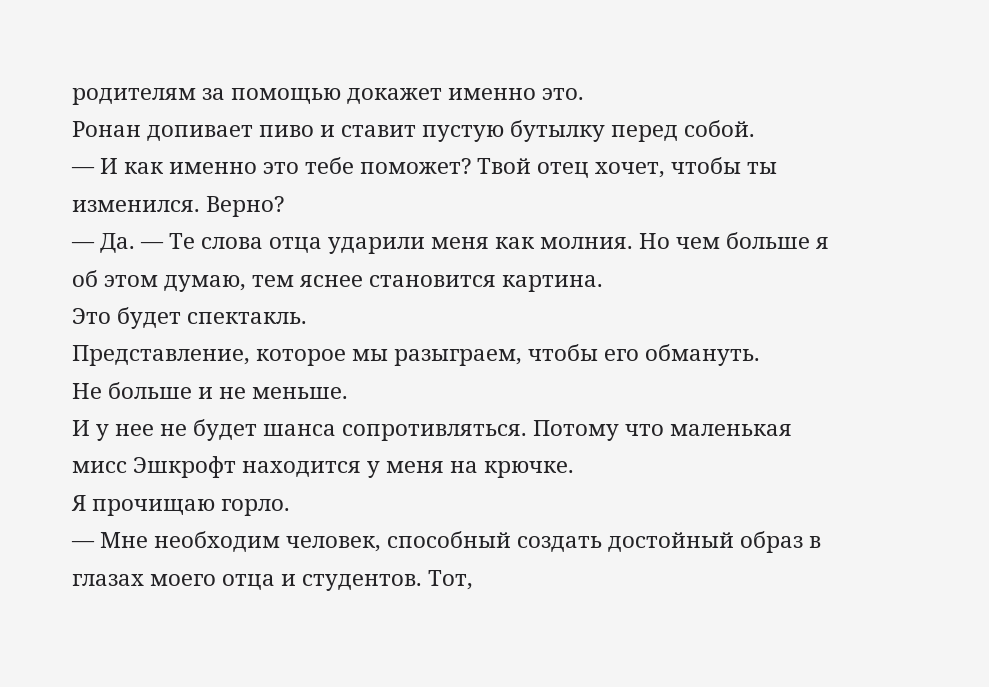родителям за помощью докажет именно это.
Ронан допивает пиво и ставит пустую бутылку перед собой.
— И как именно это тебе поможет? Твой отец хочет, чтобы ты изменился. Верно?
— Да. — Те слова отца ударили меня как молния. Но чем больше я об этом думаю, тем яснее становится картина.
Это будет спектакль.
Представление, которое мы разыграем, чтобы его обмануть.
Не больше и не меньше.
И у нее не будет шанса сопротивляться. Потому что маленькая мисс Эшкрофт находится у меня на крючке.
Я прочищаю горло.
— Мне необходим человек, способный создать достойный образ в глазах моего отца и студентов. Тот,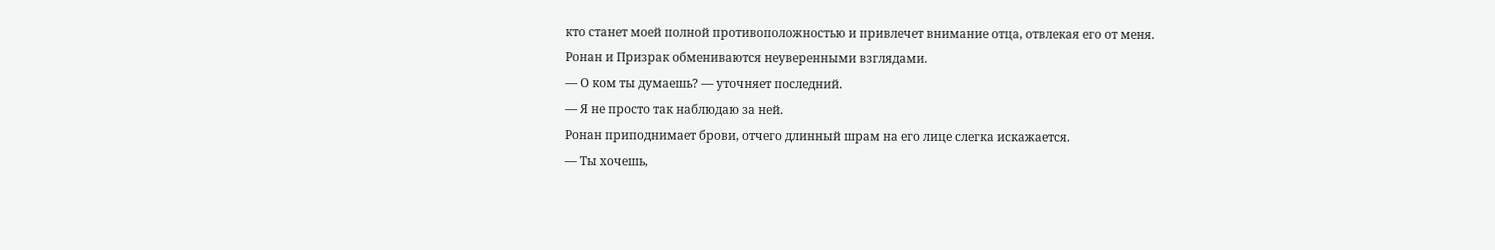кто станет моей полной противоположностью и привлечет внимание отца, отвлекая его от меня.
Ронан и Призрак обмениваются неуверенными взглядами.
— О ком ты думаешь? — уточняет последний.
— Я не просто так наблюдаю за ней.
Ронан приподнимает брови, отчего длинный шрам на его лице слегка искажается.
— Ты хочешь,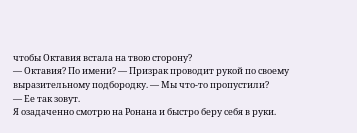чтобы Октавия встала на твою сторону?
— Октавия? По имени? — Призрак проводит рукой по своему выразительному подбородку. — Мы что-то пропустили?
— Ее так зовут.
Я озадаченно смотрю на Ронана и быстро беру себя в руки.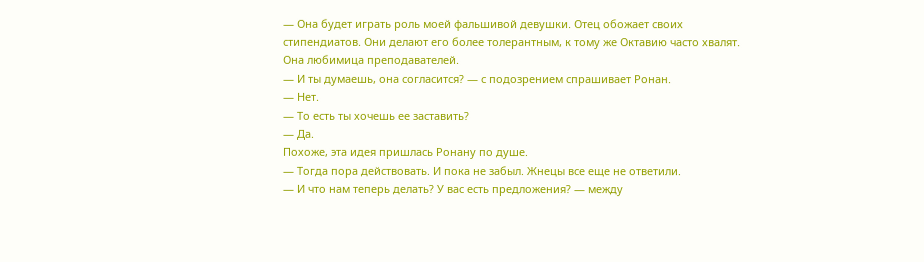— Она будет играть роль моей фальшивой девушки. Отец обожает своих стипендиатов. Они делают его более толерантным, к тому же Октавию часто хвалят. Она любимица преподавателей.
— И ты думаешь, она согласится? — с подозрением спрашивает Ронан.
— Нет.
— То есть ты хочешь ее заставить?
— Да.
Похоже, эта идея пришлась Ронану по душе.
— Тогда пора действовать. И пока не забыл. Жнецы все еще не ответили.
— И что нам теперь делать? У вас есть предложения? — между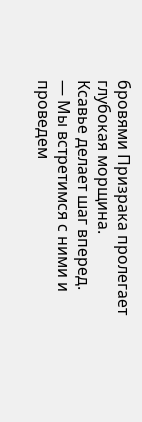бровями Призрака пролегает глубокая морщина.
Ксавье делает шаг вперед.
— Мы встретимся с ними и проведем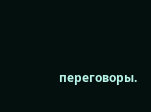переговоры.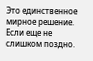Это единственное мирное решение. Если еще не слишком поздно.